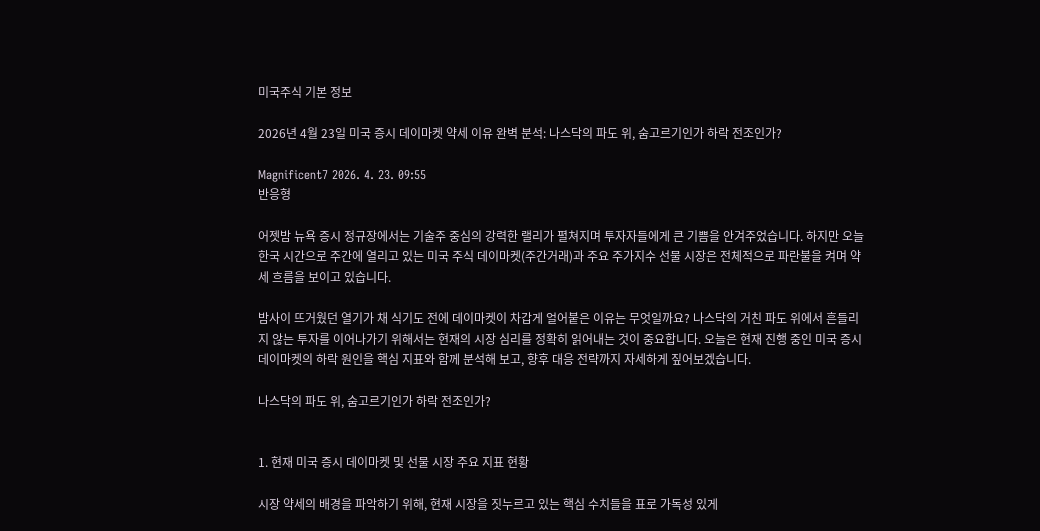미국주식 기본 정보

2026년 4월 23일 미국 증시 데이마켓 약세 이유 완벽 분석: 나스닥의 파도 위, 숨고르기인가 하락 전조인가?

Magnificent7 2026. 4. 23. 09:55
반응형

어젯밤 뉴욕 증시 정규장에서는 기술주 중심의 강력한 랠리가 펼쳐지며 투자자들에게 큰 기쁨을 안겨주었습니다. 하지만 오늘 한국 시간으로 주간에 열리고 있는 미국 주식 데이마켓(주간거래)과 주요 주가지수 선물 시장은 전체적으로 파란불을 켜며 약세 흐름을 보이고 있습니다.

밤사이 뜨거웠던 열기가 채 식기도 전에 데이마켓이 차갑게 얼어붙은 이유는 무엇일까요? 나스닥의 거친 파도 위에서 흔들리지 않는 투자를 이어나가기 위해서는 현재의 시장 심리를 정확히 읽어내는 것이 중요합니다. 오늘은 현재 진행 중인 미국 증시 데이마켓의 하락 원인을 핵심 지표와 함께 분석해 보고, 향후 대응 전략까지 자세하게 짚어보겠습니다.

나스닥의 파도 위, 숨고르기인가 하락 전조인가?


1. 현재 미국 증시 데이마켓 및 선물 시장 주요 지표 현황

시장 약세의 배경을 파악하기 위해, 현재 시장을 짓누르고 있는 핵심 수치들을 표로 가독성 있게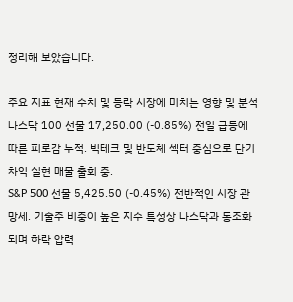정리해 보았습니다.

주요 지표 현재 수치 및 등락 시장에 미치는 영향 및 분석
나스닥 100 선물 17,250.00 (-0.85%) 전일 급등에 따른 피로감 누적. 빅테크 및 반도체 섹터 중심으로 단기 차익 실현 매물 출회 중.
S&P 500 선물 5,425.50 (-0.45%) 전반적인 시장 관망세. 기술주 비중이 높은 지수 특성상 나스닥과 동조화되며 하락 압력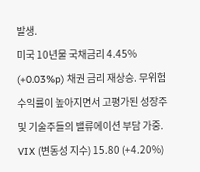발생.
미국 10년물 국채금리 4.45% (+0.03%p) 채권 금리 재상승. 무위험 수익률이 높아지면서 고평가된 성장주 및 기술주들의 밸류에이션 부담 가중.
VIX (변동성 지수) 15.80 (+4.20%)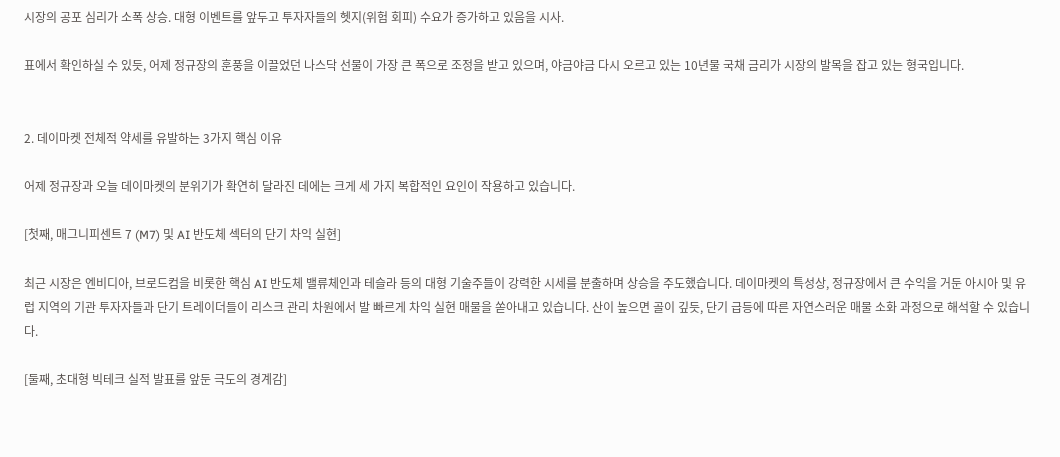시장의 공포 심리가 소폭 상승. 대형 이벤트를 앞두고 투자자들의 헷지(위험 회피) 수요가 증가하고 있음을 시사.

표에서 확인하실 수 있듯, 어제 정규장의 훈풍을 이끌었던 나스닥 선물이 가장 큰 폭으로 조정을 받고 있으며, 야금야금 다시 오르고 있는 10년물 국채 금리가 시장의 발목을 잡고 있는 형국입니다.


2. 데이마켓 전체적 약세를 유발하는 3가지 핵심 이유

어제 정규장과 오늘 데이마켓의 분위기가 확연히 달라진 데에는 크게 세 가지 복합적인 요인이 작용하고 있습니다.

[첫째, 매그니피센트 7 (M7) 및 AI 반도체 섹터의 단기 차익 실현]

최근 시장은 엔비디아, 브로드컴을 비롯한 핵심 AI 반도체 밸류체인과 테슬라 등의 대형 기술주들이 강력한 시세를 분출하며 상승을 주도했습니다. 데이마켓의 특성상, 정규장에서 큰 수익을 거둔 아시아 및 유럽 지역의 기관 투자자들과 단기 트레이더들이 리스크 관리 차원에서 발 빠르게 차익 실현 매물을 쏟아내고 있습니다. 산이 높으면 골이 깊듯, 단기 급등에 따른 자연스러운 매물 소화 과정으로 해석할 수 있습니다.

[둘째, 초대형 빅테크 실적 발표를 앞둔 극도의 경계감]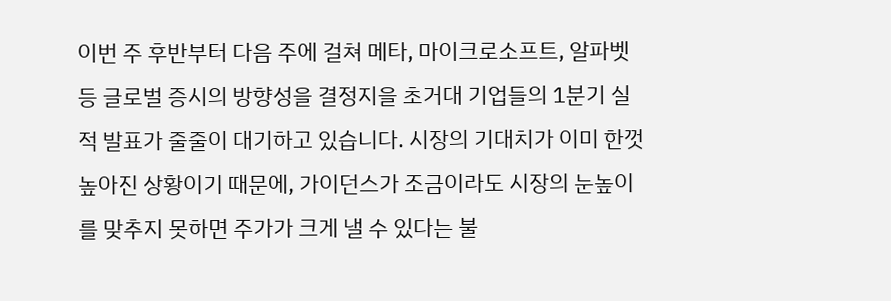이번 주 후반부터 다음 주에 걸쳐 메타, 마이크로소프트, 알파벳 등 글로벌 증시의 방향성을 결정지을 초거대 기업들의 1분기 실적 발표가 줄줄이 대기하고 있습니다. 시장의 기대치가 이미 한껏 높아진 상황이기 때문에, 가이던스가 조금이라도 시장의 눈높이를 맞추지 못하면 주가가 크게 낼 수 있다는 불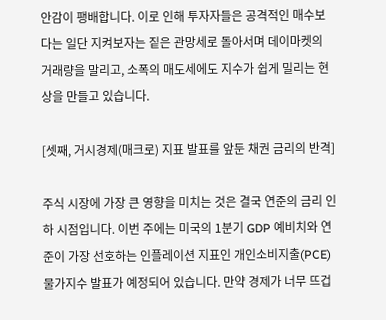안감이 팽배합니다. 이로 인해 투자자들은 공격적인 매수보다는 일단 지켜보자는 짙은 관망세로 돌아서며 데이마켓의 거래량을 말리고, 소폭의 매도세에도 지수가 쉽게 밀리는 현상을 만들고 있습니다.

[셋째, 거시경제(매크로) 지표 발표를 앞둔 채권 금리의 반격]

주식 시장에 가장 큰 영향을 미치는 것은 결국 연준의 금리 인하 시점입니다. 이번 주에는 미국의 1분기 GDP 예비치와 연준이 가장 선호하는 인플레이션 지표인 개인소비지출(PCE) 물가지수 발표가 예정되어 있습니다. 만약 경제가 너무 뜨겁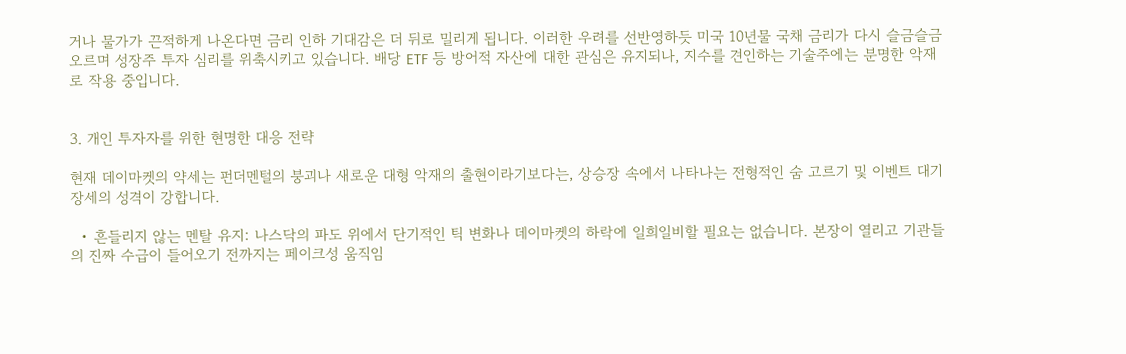거나 물가가 끈적하게 나온다면 금리 인하 기대감은 더 뒤로 밀리게 됩니다. 이러한 우려를 선반영하듯 미국 10년물 국채 금리가 다시 슬금슬금 오르며 성장주 투자 심리를 위축시키고 있습니다. 배당 ETF 등 방어적 자산에 대한 관심은 유지되나, 지수를 견인하는 기술주에는 분명한 악재로 작용 중입니다.


3. 개인 투자자를 위한 현명한 대응 전략

현재 데이마켓의 약세는 펀더멘털의 붕괴나 새로운 대형 악재의 출현이라기보다는, 상승장 속에서 나타나는 전형적인 숨 고르기 및 이벤트 대기 장세의 성격이 강합니다.

  • 흔들리지 않는 멘탈 유지: 나스닥의 파도 위에서 단기적인 틱 변화나 데이마켓의 하락에 일희일비할 필요는 없습니다. 본장이 열리고 기관들의 진짜 수급이 들어오기 전까지는 페이크성 움직임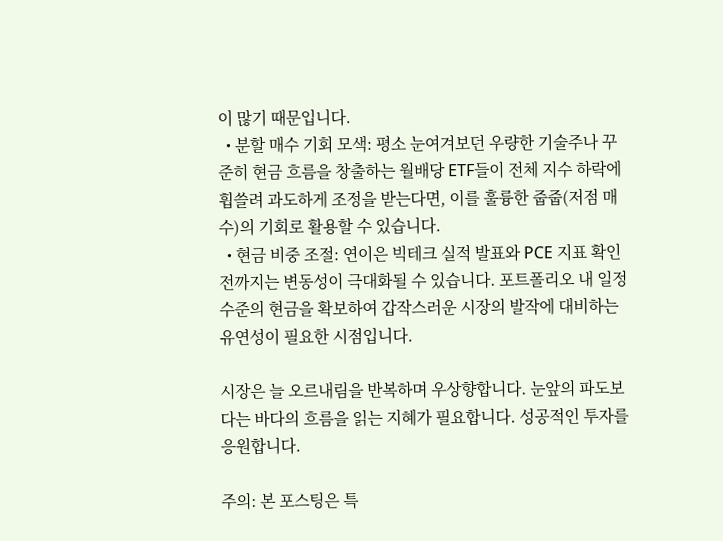이 많기 때문입니다.
  • 분할 매수 기회 모색: 평소 눈여겨보던 우량한 기술주나 꾸준히 현금 흐름을 창출하는 월배당 ETF들이 전체 지수 하락에 휩쓸려 과도하게 조정을 받는다면, 이를 훌륭한 줍줍(저점 매수)의 기회로 활용할 수 있습니다.
  • 현금 비중 조절: 연이은 빅테크 실적 발표와 PCE 지표 확인 전까지는 변동성이 극대화될 수 있습니다. 포트폴리오 내 일정 수준의 현금을 확보하여 갑작스러운 시장의 발작에 대비하는 유연성이 필요한 시점입니다.

시장은 늘 오르내림을 반복하며 우상향합니다. 눈앞의 파도보다는 바다의 흐름을 읽는 지혜가 필요합니다. 성공적인 투자를 응원합니다.

주의: 본 포스팅은 특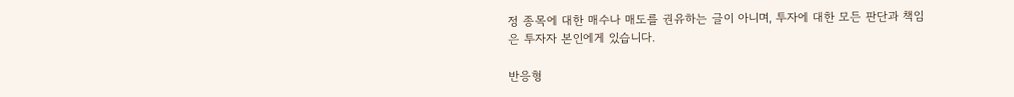정 종목에 대한 매수나 매도를 권유하는 글이 아니며, 투자에 대한 모든 판단과 책임은 투자자 본인에게 있습니다.

반응형